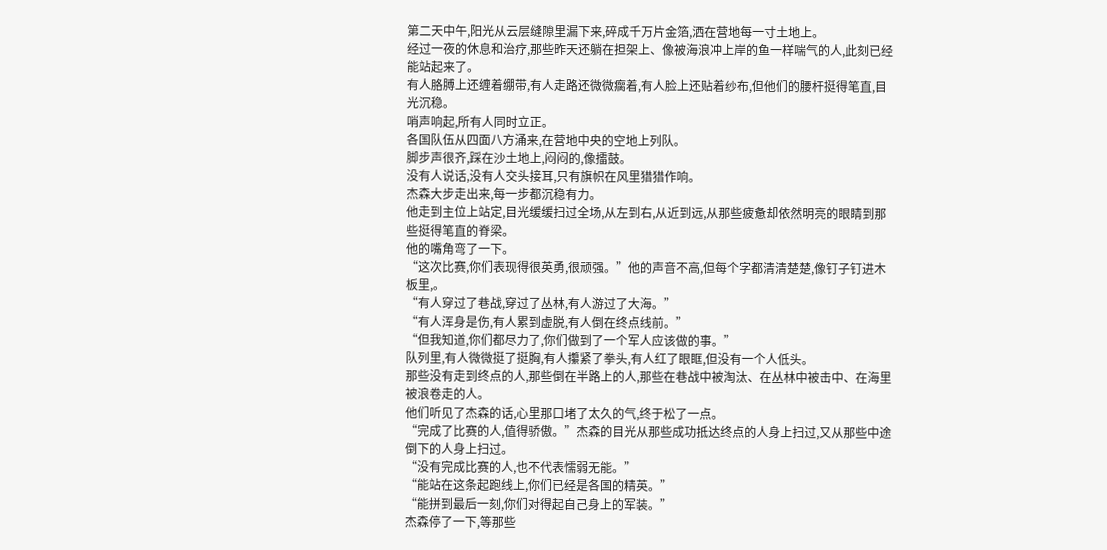第二天中午,阳光从云层缝隙里漏下来,碎成千万片金箔,洒在营地每一寸土地上。
经过一夜的休息和治疗,那些昨天还躺在担架上、像被海浪冲上岸的鱼一样喘气的人,此刻已经能站起来了。
有人胳膊上还缠着绷带,有人走路还微微瘸着,有人脸上还贴着纱布,但他们的腰杆挺得笔直,目光沉稳。
哨声响起,所有人同时立正。
各国队伍从四面八方涌来,在营地中央的空地上列队。
脚步声很齐,踩在沙土地上,闷闷的,像擂鼓。
没有人说话,没有人交头接耳,只有旗帜在风里猎猎作响。
杰森大步走出来,每一步都沉稳有力。
他走到主位上站定,目光缓缓扫过全场,从左到右,从近到远,从那些疲惫却依然明亮的眼睛到那些挺得笔直的脊梁。
他的嘴角弯了一下。
“这次比赛,你们表现得很英勇,很顽强。”他的声音不高,但每个字都清清楚楚,像钉子钉进木板里,。
“有人穿过了巷战,穿过了丛林,有人游过了大海。”
“有人浑身是伤,有人累到虚脱,有人倒在终点线前。”
“但我知道,你们都尽力了,你们做到了一个军人应该做的事。”
队列里,有人微微挺了挺胸,有人攥紧了拳头,有人红了眼眶,但没有一个人低头。
那些没有走到终点的人,那些倒在半路上的人,那些在巷战中被淘汰、在丛林中被击中、在海里被浪卷走的人。
他们听见了杰森的话,心里那口堵了太久的气,终于松了一点。
“完成了比赛的人,值得骄傲。”杰森的目光从那些成功抵达终点的人身上扫过,又从那些中途倒下的人身上扫过。
“没有完成比赛的人,也不代表懦弱无能。”
“能站在这条起跑线上,你们已经是各国的精英。”
“能拼到最后一刻,你们对得起自己身上的军装。”
杰森停了一下,等那些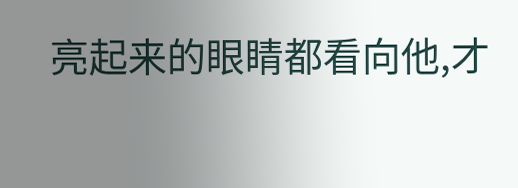亮起来的眼睛都看向他,才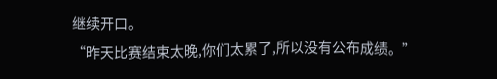继续开口。
“昨天比赛结束太晚,你们太累了,所以没有公布成绩。”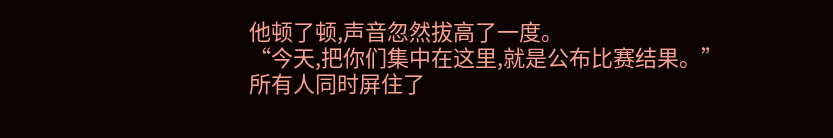他顿了顿,声音忽然拔高了一度。
“今天,把你们集中在这里,就是公布比赛结果。”
所有人同时屏住了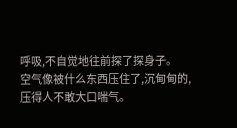呼吸,不自觉地往前探了探身子。
空气像被什么东西压住了,沉甸甸的,压得人不敢大口喘气。